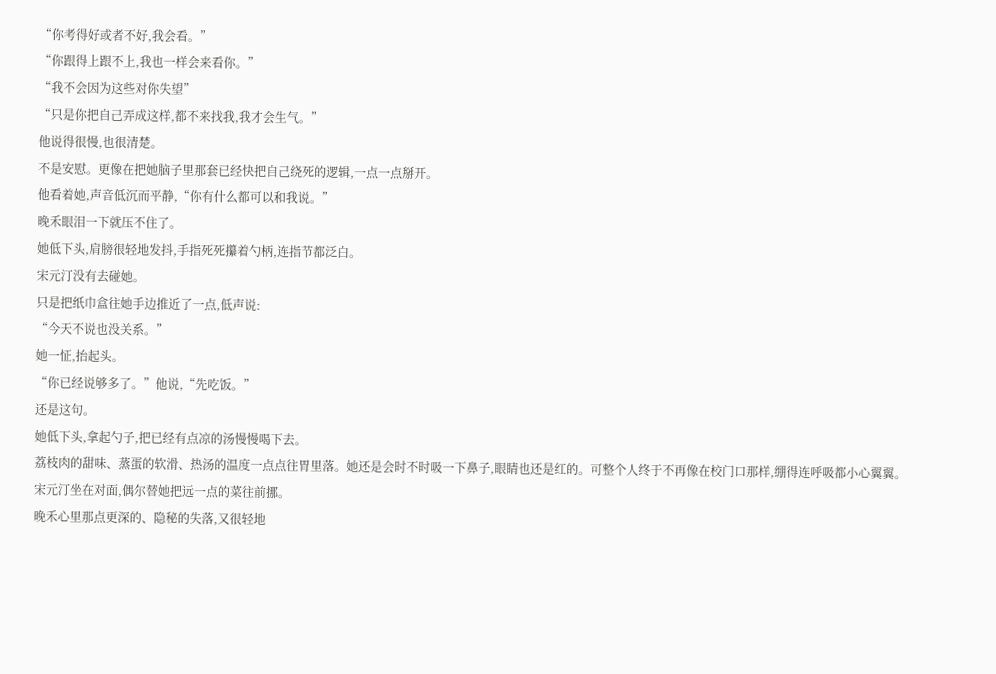“你考得好或者不好,我会看。”
“你跟得上跟不上,我也一样会来看你。”
“我不会因为这些对你失望”
“只是你把自己弄成这样,都不来找我,我才会生气。”
他说得很慢,也很清楚。
不是安慰。更像在把她脑子里那套已经快把自己绕死的逻辑,一点一点掰开。
他看着她,声音低沉而平静,“你有什么都可以和我说。”
晚禾眼泪一下就压不住了。
她低下头,肩膀很轻地发抖,手指死死攥着勺柄,连指节都泛白。
宋元汀没有去碰她。
只是把纸巾盒往她手边推近了一点,低声说:
“今天不说也没关系。”
她一怔,抬起头。
“你已经说够多了。”他说,“先吃饭。”
还是这句。
她低下头,拿起勺子,把已经有点凉的汤慢慢喝下去。
荔枝肉的甜味、蒸蛋的软滑、热汤的温度一点点往胃里落。她还是会时不时吸一下鼻子,眼睛也还是红的。可整个人终于不再像在校门口那样,绷得连呼吸都小心翼翼。
宋元汀坐在对面,偶尔替她把远一点的菜往前挪。
晚禾心里那点更深的、隐秘的失落,又很轻地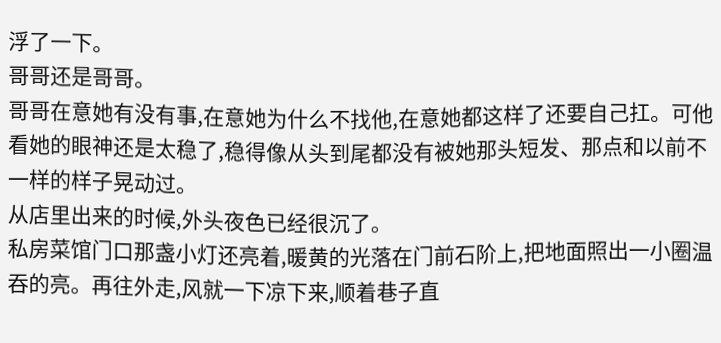浮了一下。
哥哥还是哥哥。
哥哥在意她有没有事,在意她为什么不找他,在意她都这样了还要自己扛。可他看她的眼神还是太稳了,稳得像从头到尾都没有被她那头短发、那点和以前不一样的样子晃动过。
从店里出来的时候,外头夜色已经很沉了。
私房菜馆门口那盏小灯还亮着,暖黄的光落在门前石阶上,把地面照出一小圈温吞的亮。再往外走,风就一下凉下来,顺着巷子直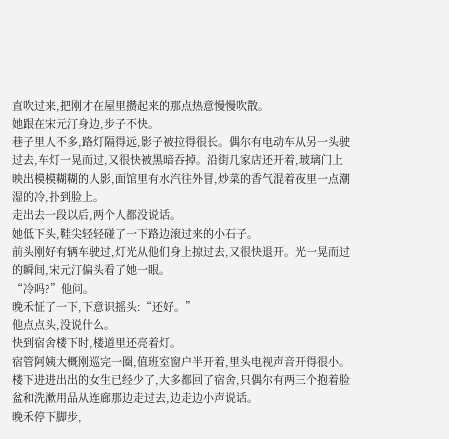直吹过来,把刚才在屋里攒起来的那点热意慢慢吹散。
她跟在宋元汀身边,步子不快。
巷子里人不多,路灯隔得远,影子被拉得很长。偶尔有电动车从另一头驶过去,车灯一晃而过,又很快被黑暗吞掉。沿街几家店还开着,玻璃门上映出模模糊糊的人影,面馆里有水汽往外冒,炒菜的香气混着夜里一点潮湿的冷,扑到脸上。
走出去一段以后,两个人都没说话。
她低下头,鞋尖轻轻碰了一下路边滚过来的小石子。
前头刚好有辆车驶过,灯光从他们身上掠过去,又很快退开。光一晃而过的瞬间,宋元汀偏头看了她一眼。
“冷吗?”他问。
晚禾怔了一下,下意识摇头:“还好。”
他点点头,没说什么。
快到宿舍楼下时,楼道里还亮着灯。
宿管阿姨大概刚巡完一圈,值班室窗户半开着,里头电视声音开得很小。楼下进进出出的女生已经少了,大多都回了宿舍,只偶尔有两三个抱着脸盆和洗漱用品从连廊那边走过去,边走边小声说话。
晚禾停下脚步,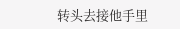转头去接他手里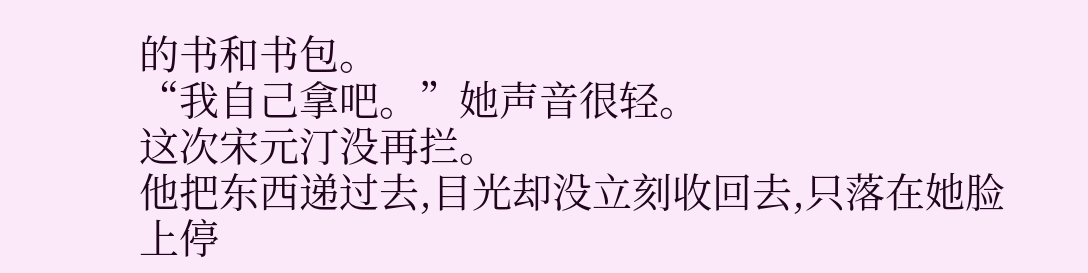的书和书包。
“我自己拿吧。”她声音很轻。
这次宋元汀没再拦。
他把东西递过去,目光却没立刻收回去,只落在她脸上停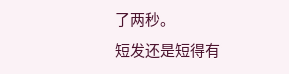了两秒。
短发还是短得有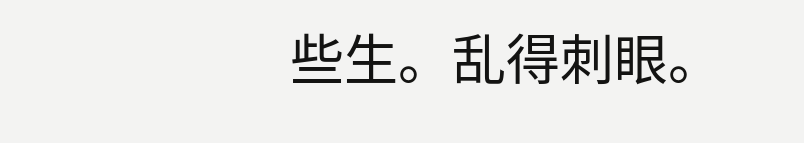些生。乱得刺眼。